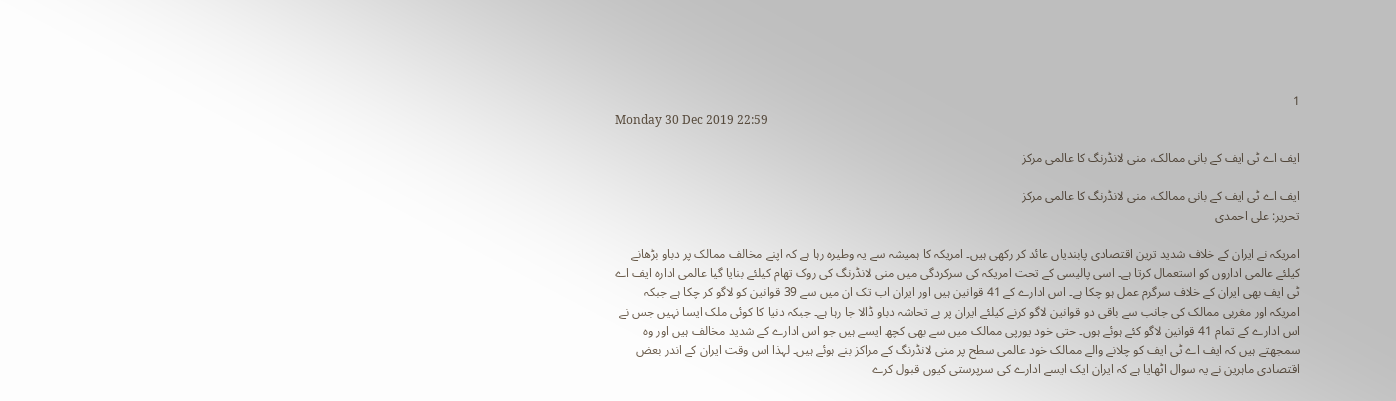1
Monday 30 Dec 2019 22:59

ایف اے ٹی ایف کے بانی ممالک، منی لانڈرنگ کا عالمی مرکز

ایف اے ٹی ایف کے بانی ممالک، منی لانڈرنگ کا عالمی مرکز
تحریر: علی احمدی

امریکہ نے ایران کے خلاف شدید ترین اقتصادی پابندیاں عائد کر رکھی ہیں۔ امریکہ کا ہمیشہ سے یہ وطیرہ رہا ہے کہ اپنے مخالف ممالک پر دباو بڑھانے کیلئے عالمی اداروں کو استعمال کرتا ہے۔ اسی پالیسی کے تحت امریکہ کی سرکردگی میں منی لانڈرنگ کی روک تھام کیلئے بنایا گیا عالمی ادارہ ایف اے ٹی ایف بھی ایران کے خلاف سرگرم عمل ہو چکا ہے۔ اس ادارے کے 41 قوانین ہیں اور ایران اب تک ان میں سے 39 قوانین کو لاگو کر چکا ہے جبکہ امریکہ اور مغربی ممالک کی جانب سے باقی دو قوانین لاگو کرنے کیلئے ایران پر بے تحاشہ دباو ڈالا جا رہا ہے۔ جبکہ دنیا کا کوئی ملک ایسا نہیں جس نے اس ادارے کے تمام 41 قوانین لاگو کئے ہوئے ہوں۔ حتی خود یورپی ممالک میں سے بھی کچھ ایسے ہیں جو اس ادارے کے شدید مخالف ہیں اور وہ سمجھتے ہیں کہ ایف اے ٹی ایف کو چلانے والے ممالک خود عالمی سطح پر منی لانڈرنگ کے مراکز بنے ہوئے ہیں۔ لہذا اس وقت ایران کے اندر بعض اقتصادی ماہرین نے یہ سوال اٹھایا ہے کہ ایران ایک ایسے ادارے کی سرپرستی کیوں قبول کرے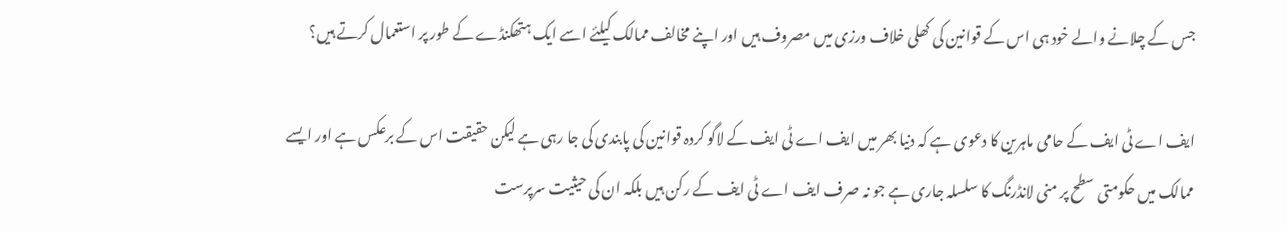جس کے چلانے والے خود ہی اس کے قوانین کی کھلی خلاف ورزی میں مصروف ہیں اور اپنے مخالف ممالک کیلئے اسے ایک ہتھکنڈے کے طور پر استعمال کرتے ہیں؟

ایف اے ٹی ایف کے حامی ماہرین کا دعوی ہے کہ دنیا بھر میں ایف اے ٹی ایف کے لاگو کردہ قوانین کی پابندی کی جا رہی ہے لیکن حقیقت اس کے برعکس ہے اور ایسے ممالک میں حکومتی سطح پر منی لانڈرنگ کا سلسلہ جاری ہے جو نہ صرف ایف اے ٹی ایف کے رکن ہیں بلکہ ان کی حیثیت سرپرست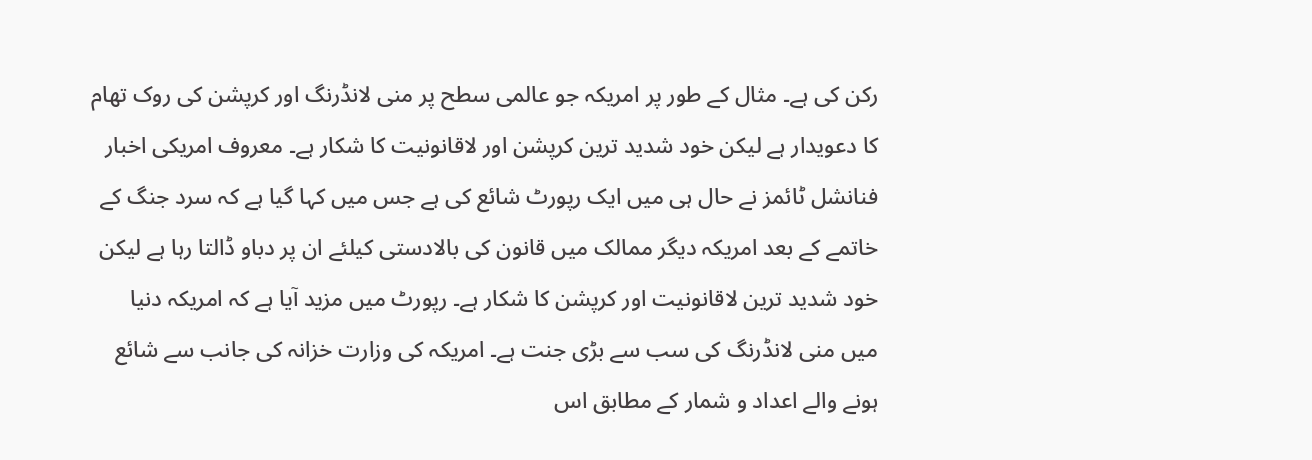رکن کی ہے۔ مثال کے طور پر امریکہ جو عالمی سطح پر منی لانڈرنگ اور کرپشن کی روک تھام کا دعویدار ہے لیکن خود شدید ترین کرپشن اور لاقانونیت کا شکار ہے۔ معروف امریکی اخبار فنانشل ٹائمز نے حال ہی میں ایک رپورٹ شائع کی ہے جس میں کہا گیا ہے کہ سرد جنگ کے خاتمے کے بعد امریکہ دیگر ممالک میں قانون کی بالادستی کیلئے ان پر دباو ڈالتا رہا ہے لیکن خود شدید ترین لاقانونیت اور کرپشن کا شکار ہے۔ رپورٹ میں مزید آیا ہے کہ امریکہ دنیا میں منی لانڈرنگ کی سب سے بڑی جنت ہے۔ امریکہ کی وزارت خزانہ کی جانب سے شائع ہونے والے اعداد و شمار کے مطابق اس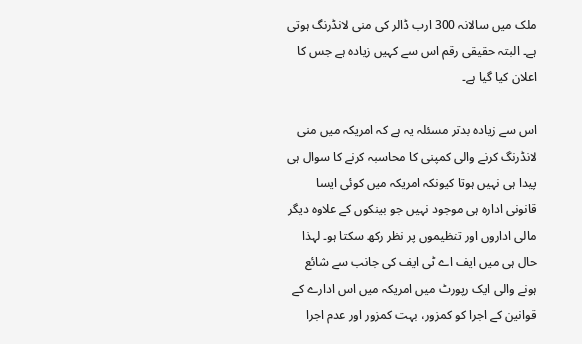ملک میں سالانہ 300 ارب ڈالر کی منی لانڈرنگ ہوتی ہے۔ البتہ حقیقی رقم اس سے کہیں زیادہ ہے جس کا اعلان کیا گیا ہے۔

اس سے زیادہ بدتر مسئلہ یہ ہے کہ امریکہ میں منی لانڈرنگ کرنے والی کمپنی کا محاسبہ کرنے کا سوال ہی پیدا ہی نہیں ہوتا کیونکہ امریکہ میں کوئی ایسا قانونی ادارہ ہی موجود نہیں جو بینکوں کے علاوہ دیگر مالی اداروں اور تنظیموں پر نظر رکھ سکتا ہو۔ لہذا حال ہی میں ایف اے ٹی ایف کی جانب سے شائع ہونے والی ایک رپورٹ میں امریکہ میں اس ادارے کے قوانین کے اجرا کو کمزور، بہت کمزور اور عدم اجرا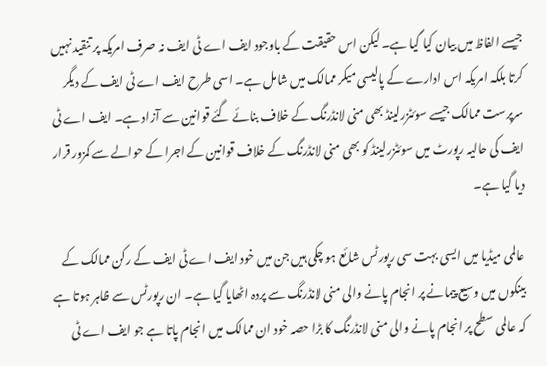جیسے الفاظ میں بیان کیا گیا ہے۔ لیکن اس حقیقت کے باوجود ایف اے ٹی ایف نہ صرف امریکہ پر تنقید نہیں کرتا بلکہ امریکہ اس ادارے کے پالیسی میکر ممالک میں شامل ہے۔ اسی طرح ایف اے ٹی ایف کے دیگر سرپرست ممالک جیسے سوئٹزرلینڈ بھی منی لانڈرنگ کے خلاف بنائے گئے قوانین سے آزاد ہے۔ ایف اے ٹی ایف کی حالیہ رپورٹ میں سوئٹزرلینڈ کو بھی منی لانڈرنگ کے خلاف قوانین کے اجرا کے حوالے سے کمزور قرار دیا گیا ہے۔

عالمی میڈیا میں ایسی بہت سی رپورٹس شائع ہو چکی ہیں جن میں خود ایف اے ٹی ایف کے رکن ممالک کے بینکوں میں وسیع پیمانے پر انجام پانے والی منی لانڈرنگ سے پردہ اٹھایا گیا ہے۔ ان رپورٹس سے ظاہر ہوتا ہے کہ عالمی سطح پر انجام پانے والی منی لانڈرنگ کا بڑا حصہ خود ان ممالک میں انجام پاتا ہے جو ایف اے ٹی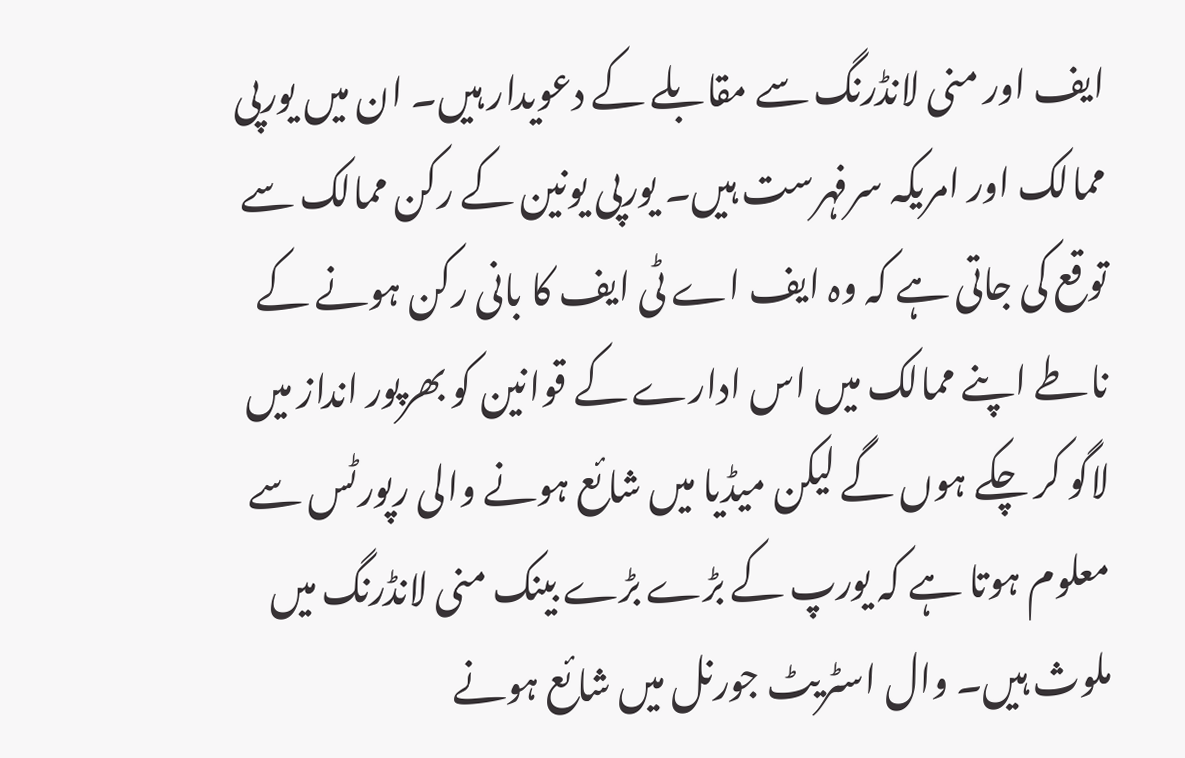ایف اور منی لانڈرنگ سے مقابلے کے دعویدار ہیں۔ ان میں یورپی ممالک اور امریکہ سرفہرست ہیں۔ یورپی یونین کے رکن ممالک سے توقع کی جاتی ہے کہ وہ ایف اے ٹی ایف کا بانی رکن ہونے کے ناطے اپنے ممالک میں اس ادارے کے قوانین کو بھرپور انداز میں لاگو کر چکے ہوں گے لیکن میڈیا میں شائع ہونے والی رپورٹس سے معلوم ہوتا ہے کہ یورپ کے بڑے بڑے بینک منی لانڈرنگ میں ملوث ہیں۔ وال اسٹریٹ جورنل میں شائع ہونے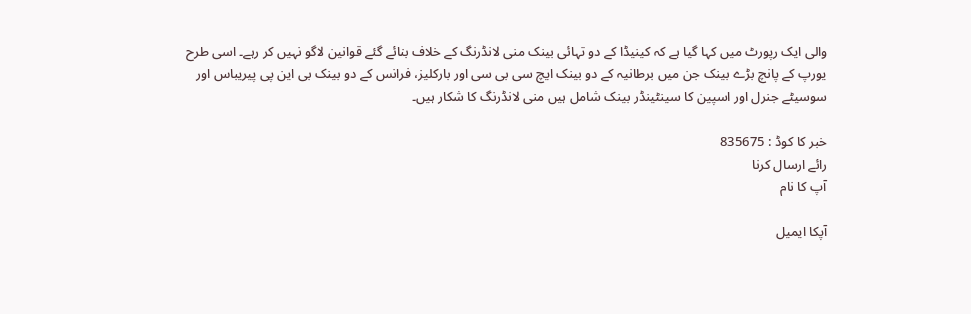والی ایک رپورٹ میں کہا گیا ہے کہ کینیڈا کے دو تہائی بینک منی لانڈرنگ کے خلاف بنائے گئے قوانین لاگو نہیں کر رہے۔ اسی طرح یورپ کے پانچ بڑے بینک جن میں برطانیہ کے دو بینک ایچ سی بی سی اور بارکلیز، فرانس کے دو بینک بی این پی پیریباس اور سوسیٹے جنرل اور اسپین کا سینٹینڈر بینک شامل ہیں منی لانڈرنگ کا شکار ہیں۔

خبر کا کوڈ : 835675
رائے ارسال کرنا
آپ کا نام

آپکا ایمیل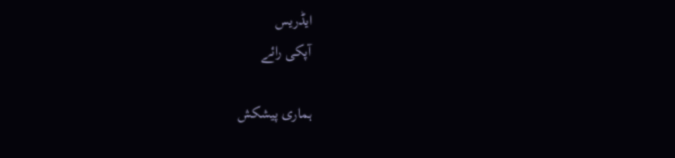ایڈریس
آپکی رائے

ہماری پیشکش